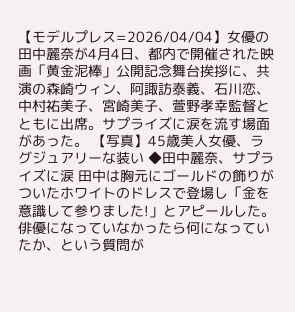【モデルプレス=2026/04/04】女優の田中麗奈が4月4日、都内で開催された映画「黄金泥棒」公開記念舞台挨拶に、共演の森崎ウィン、阿諏訪泰義、石川恋、中村祐美子、宮崎美子、萱野孝幸監督とともに出席。サプライズに涙を流す場面があった。 【写真】45歳美人女優、ラグジュアリーな装い ◆田中麗奈、サプライズに涙 田中は胸元にゴールドの飾りがついたホワイトのドレスで登場し「金を意識して参りました!」とアピールした。俳優になっていなかったら何になっていたか、という質問が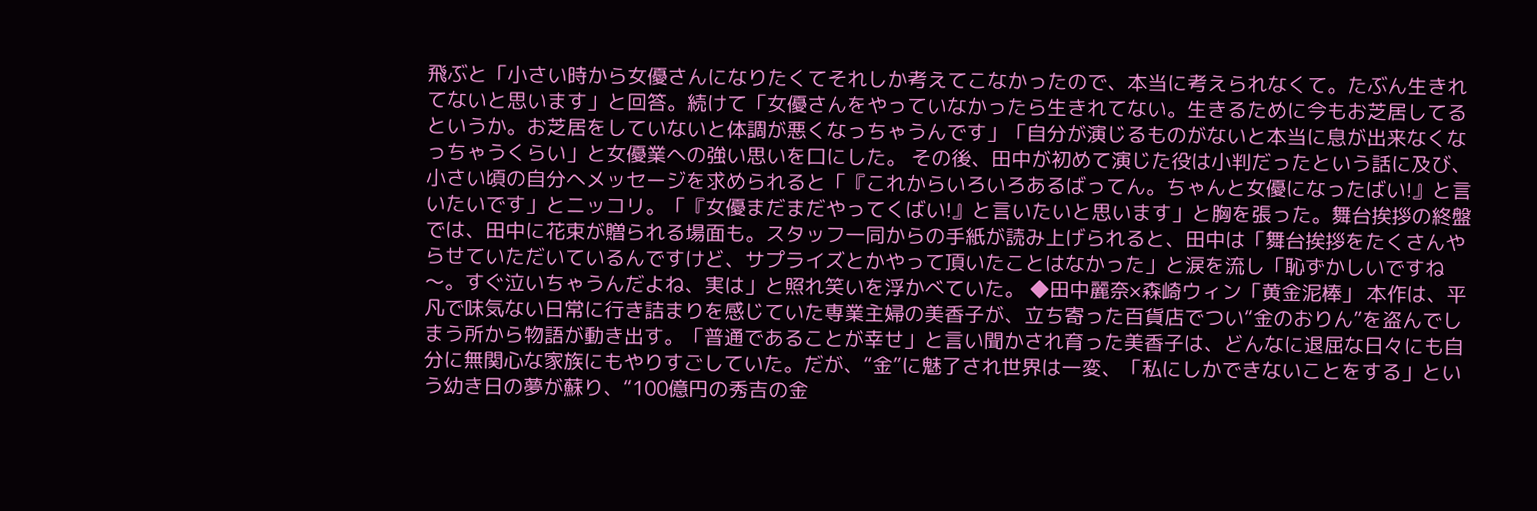飛ぶと「小さい時から女優さんになりたくてそれしか考えてこなかったので、本当に考えられなくて。たぶん生きれてないと思います」と回答。続けて「女優さんをやっていなかったら生きれてない。生きるために今もお芝居してるというか。お芝居をしていないと体調が悪くなっちゃうんです」「自分が演じるものがないと本当に息が出来なくなっちゃうくらい」と女優業への強い思いを口にした。 その後、田中が初めて演じた役は小判だったという話に及び、小さい頃の自分へメッセージを求められると「『これからいろいろあるばってん。ちゃんと女優になったばい!』と言いたいです」とニッコリ。「『女優まだまだやってくばい!』と言いたいと思います」と胸を張った。舞台挨拶の終盤では、田中に花束が贈られる場面も。スタッフ一同からの手紙が読み上げられると、田中は「舞台挨拶をたくさんやらせていただいているんですけど、サプライズとかやって頂いたことはなかった」と涙を流し「恥ずかしいですね〜。すぐ泣いちゃうんだよね、実は」と照れ笑いを浮かべていた。 ◆田中麗奈×森崎ウィン「黄金泥棒」 本作は、平凡で味気ない日常に行き詰まりを感じていた専業主婦の美香子が、立ち寄った百貨店でつい“金のおりん”を盗んでしまう所から物語が動き出す。「普通であることが幸せ」と言い聞かされ育った美香子は、どんなに退屈な日々にも自分に無関心な家族にもやりすごしていた。だが、“金”に魅了され世界は一変、「私にしかできないことをする」という幼き日の夢が蘇り、“100億円の秀吉の金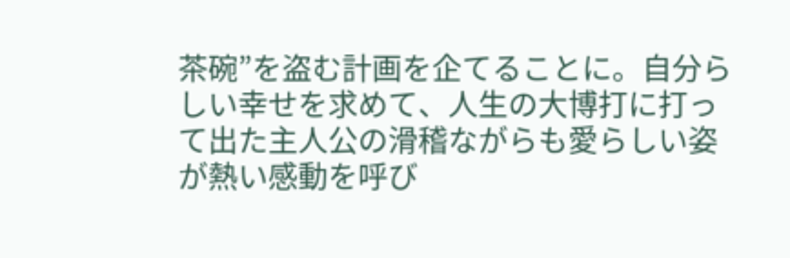茶碗”を盗む計画を企てることに。自分らしい幸せを求めて、人生の大博打に打って出た主人公の滑稽ながらも愛らしい姿が熱い感動を呼び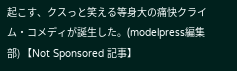起こす、クスっと笑える等身大の痛快クライム・コメディが誕生した。(modelpress編集部) 【Not Sponsored 記事】